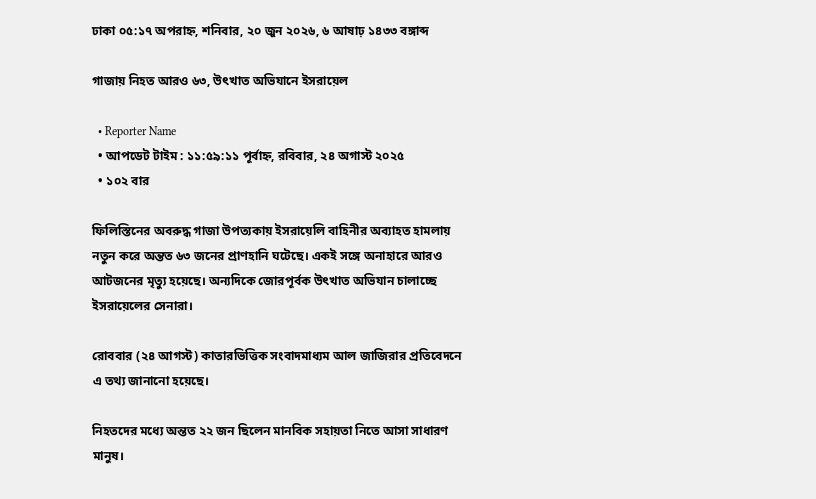ঢাকা ০৫:১৭ অপরাহ্ন, শনিবার, ২০ জুন ২০২৬, ৬ আষাঢ় ১৪৩৩ বঙ্গাব্দ

গাজায় নিহত আরও ৬৩, উৎখাত অভিযানে ইসরায়েল

  • Reporter Name
  • আপডেট টাইম : ১১:৫৯:১১ পূর্বাহ্ন, রবিবার, ২৪ অগাস্ট ২০২৫
  • ১০২ বার

ফিলিস্তিনের অবরুদ্ধ গাজা উপত্যকায় ইসরায়েলি বাহিনীর অব্যাহত হামলায় নতুন করে অন্তত ৬৩ জনের প্রাণহানি ঘটেছে। একই সঙ্গে অনাহারে আরও আটজনের মৃত্যু হয়েছে। অন্যদিকে জোরপূর্বক উৎখাত অভিযান চালাচ্ছে ইসরায়েলের সেনারা।

রোববার (২৪ আগস্ট) কাতারভিত্তিক সংবাদমাধ্যম আল জাজিরার প্রতিবেদনে এ তথ্য জানানো হয়েছে।

নিহতদের মধ্যে অন্তত ২২ জন ছিলেন মানবিক সহায়তা নিতে আসা সাধারণ মানুষ।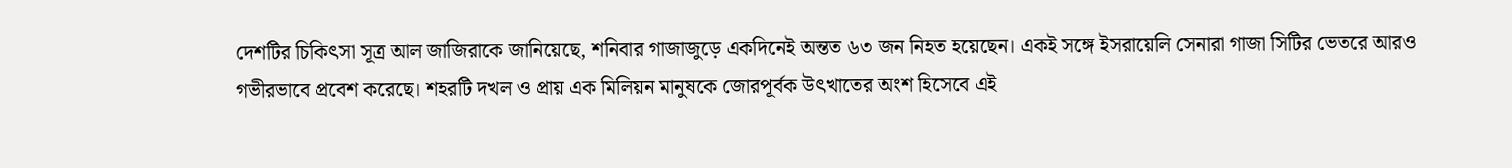দেশটির চিকিৎসা সূত্র আল জাজিরাকে জানিয়েছে, শনিবার গাজাজুড়ে একদিনেই অন্তত ৬৩ জন নিহত হয়েছেন। একই সঙ্গে ইসরায়েলি সেনারা গাজা সিটির ভেতরে আরও গভীরভাবে প্রবেশ করেছে। শহরটি দখল ও প্রায় এক মিলিয়ন মানুষকে জোরপূর্বক উৎখাতের অংশ হিসেবে এই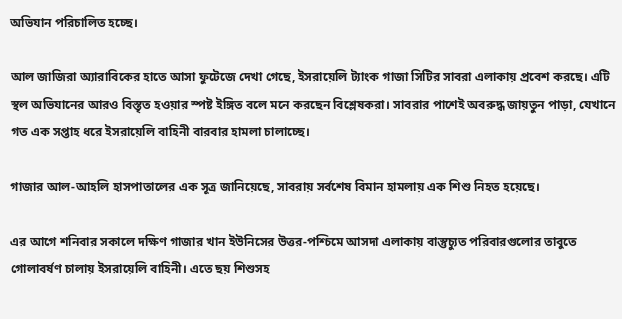অভিযান পরিচালিত হচ্ছে।

আল জাজিরা অ্যারাবিকের হাতে আসা ফুটেজে দেখা গেছে, ইসরায়েলি ট্যাংক গাজা সিটির সাবরা এলাকায় প্রবেশ করছে। এটি স্থল অভিযানের আরও বিস্তৃত হওয়ার স্পষ্ট ইঙ্গিত বলে মনে করছেন বিশ্লেষকরা। সাবরার পাশেই অবরুদ্ধ জায়তুন পাড়া, যেখানে গত এক সপ্তাহ ধরে ইসরায়েলি বাহিনী বারবার হামলা চালাচ্ছে।

গাজার আল-আহলি হাসপাতালের এক সূত্র জানিয়েছে, সাবরায় সর্বশেষ বিমান হামলায় এক শিশু নিহত হয়েছে।

এর আগে শনিবার সকালে দক্ষিণ গাজার খান ইউনিসের উত্তর-পশ্চিমে আসদা এলাকায় বাস্তুচ্যুত পরিবারগুলোর তাবুতে গোলাবর্ষণ চালায় ইসরায়েলি বাহিনী। এতে ছয় শিশুসহ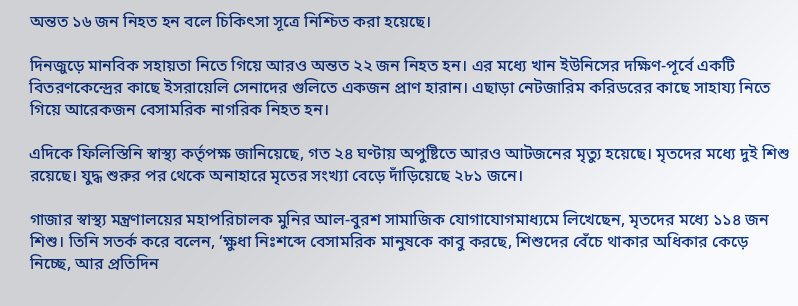অন্তত ১৬ জন নিহত হন বলে চিকিৎসা সূত্রে নিশ্চিত করা হয়েছে।

দিনজুড়ে মানবিক সহায়তা নিতে গিয়ে আরও অন্তত ২২ জন নিহত হন। এর মধ্যে খান ইউনিসের দক্ষিণ-পূর্বে একটি বিতরণকেন্দ্রের কাছে ইসরায়েলি সেনাদের গুলিতে একজন প্রাণ হারান। এছাড়া নেটজারিম করিডরের কাছে সাহায্য নিতে গিয়ে আরেকজন বেসামরিক নাগরিক নিহত হন।

এদিকে ফিলিস্তিনি স্বাস্থ্য কর্তৃপক্ষ জানিয়েছে, গত ২৪ ঘণ্টায় অপুষ্টিতে আরও আটজনের মৃত্যু হয়েছে। মৃতদের মধ্যে দুই শিশু রয়েছে। যুদ্ধ শুরুর পর থেকে অনাহারে মৃতের সংখ্যা বেড়ে দাঁড়িয়েছে ২৮১ জনে।

গাজার স্বাস্থ্য মন্ত্রণালয়ের মহাপরিচালক মুনির আল-বুরশ সামাজিক যোগাযোগমাধ্যমে লিখেছেন, মৃতদের মধ্যে ১১৪ জন শিশু। তিনি সতর্ক করে বলেন, ‘ক্ষুধা নিঃশব্দে বেসামরিক মানুষকে কাবু করছে, শিশুদের বেঁচে থাকার অধিকার কেড়ে নিচ্ছে, আর প্রতিদিন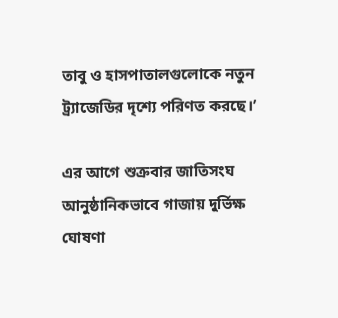তাবু ও হাসপাতালগুলোকে নতুন ট্র্যাজেডির দৃশ্যে পরিণত করছে।’

এর আগে শুক্রবার জাতিসংঘ আনুষ্ঠানিকভাবে গাজায় দুর্ভিক্ষ ঘোষণা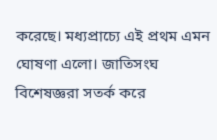করেছে। মধ্যপ্রাচ্যে এই প্রথম এমন ঘোষণা এলো। জাতিসংঘ বিশেষজ্ঞরা সতর্ক করে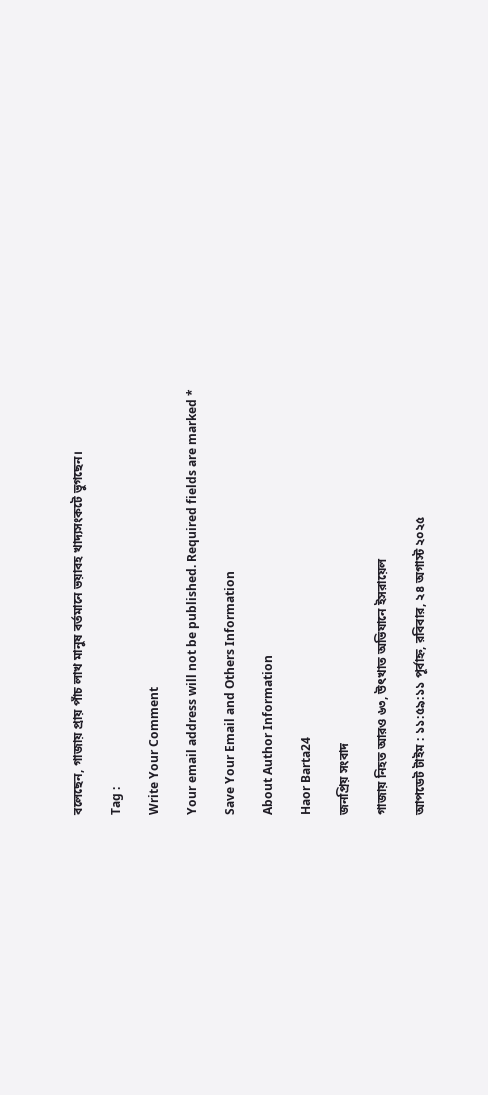বলেছেন, গাজায় প্রায় পাঁচ লাখ মানুষ বর্তমানে ভয়াবহ খাদ্যসংকটে ভুগছেন।

Tag :

Write Your Comment

Your email address will not be published. Required fields are marked *

Save Your Email and Others Information

About Author Information

Haor Barta24

জনপ্রিয় সংবাদ

গাজায় নিহত আরও ৬৩, উৎখাত অভিযানে ইসরায়েল

আপডেট টাইম : ১১:৫৯:১১ পূর্বাহ্ন, রবিবার, ২৪ অগাস্ট ২০২৫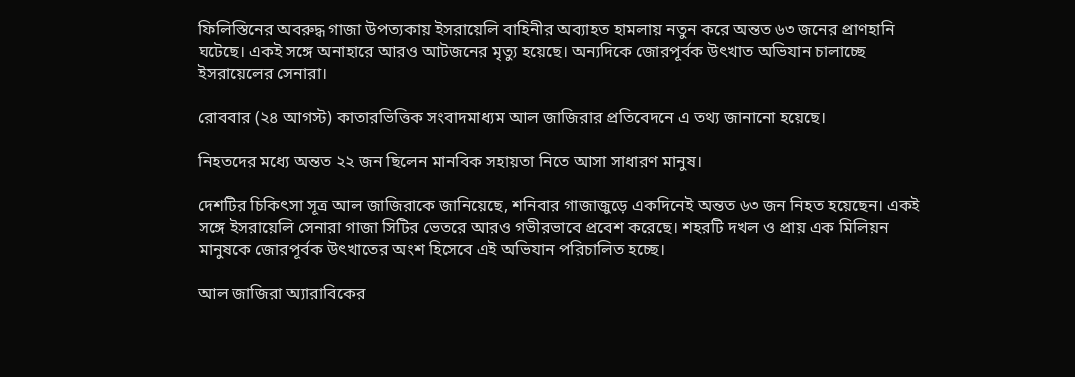ফিলিস্তিনের অবরুদ্ধ গাজা উপত্যকায় ইসরায়েলি বাহিনীর অব্যাহত হামলায় নতুন করে অন্তত ৬৩ জনের প্রাণহানি ঘটেছে। একই সঙ্গে অনাহারে আরও আটজনের মৃত্যু হয়েছে। অন্যদিকে জোরপূর্বক উৎখাত অভিযান চালাচ্ছে ইসরায়েলের সেনারা।

রোববার (২৪ আগস্ট) কাতারভিত্তিক সংবাদমাধ্যম আল জাজিরার প্রতিবেদনে এ তথ্য জানানো হয়েছে।

নিহতদের মধ্যে অন্তত ২২ জন ছিলেন মানবিক সহায়তা নিতে আসা সাধারণ মানুষ।

দেশটির চিকিৎসা সূত্র আল জাজিরাকে জানিয়েছে, শনিবার গাজাজুড়ে একদিনেই অন্তত ৬৩ জন নিহত হয়েছেন। একই সঙ্গে ইসরায়েলি সেনারা গাজা সিটির ভেতরে আরও গভীরভাবে প্রবেশ করেছে। শহরটি দখল ও প্রায় এক মিলিয়ন মানুষকে জোরপূর্বক উৎখাতের অংশ হিসেবে এই অভিযান পরিচালিত হচ্ছে।

আল জাজিরা অ্যারাবিকের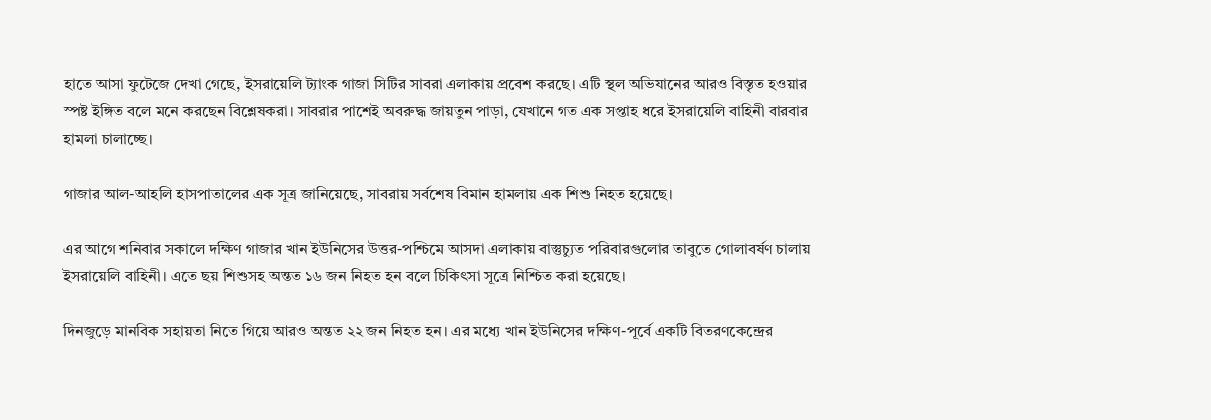হাতে আসা ফুটেজে দেখা গেছে, ইসরায়েলি ট্যাংক গাজা সিটির সাবরা এলাকায় প্রবেশ করছে। এটি স্থল অভিযানের আরও বিস্তৃত হওয়ার স্পষ্ট ইঙ্গিত বলে মনে করছেন বিশ্লেষকরা। সাবরার পাশেই অবরুদ্ধ জায়তুন পাড়া, যেখানে গত এক সপ্তাহ ধরে ইসরায়েলি বাহিনী বারবার হামলা চালাচ্ছে।

গাজার আল-আহলি হাসপাতালের এক সূত্র জানিয়েছে, সাবরায় সর্বশেষ বিমান হামলায় এক শিশু নিহত হয়েছে।

এর আগে শনিবার সকালে দক্ষিণ গাজার খান ইউনিসের উত্তর-পশ্চিমে আসদা এলাকায় বাস্তুচ্যুত পরিবারগুলোর তাবুতে গোলাবর্ষণ চালায় ইসরায়েলি বাহিনী। এতে ছয় শিশুসহ অন্তত ১৬ জন নিহত হন বলে চিকিৎসা সূত্রে নিশ্চিত করা হয়েছে।

দিনজুড়ে মানবিক সহায়তা নিতে গিয়ে আরও অন্তত ২২ জন নিহত হন। এর মধ্যে খান ইউনিসের দক্ষিণ-পূর্বে একটি বিতরণকেন্দ্রের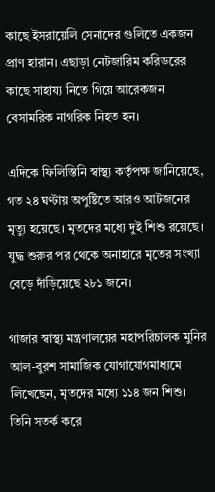কাছে ইসরায়েলি সেনাদের গুলিতে একজন প্রাণ হারান। এছাড়া নেটজারিম করিডরের কাছে সাহায্য নিতে গিয়ে আরেকজন বেসামরিক নাগরিক নিহত হন।

এদিকে ফিলিস্তিনি স্বাস্থ্য কর্তৃপক্ষ জানিয়েছে, গত ২৪ ঘণ্টায় অপুষ্টিতে আরও আটজনের মৃত্যু হয়েছে। মৃতদের মধ্যে দুই শিশু রয়েছে। যুদ্ধ শুরুর পর থেকে অনাহারে মৃতের সংখ্যা বেড়ে দাঁড়িয়েছে ২৮১ জনে।

গাজার স্বাস্থ্য মন্ত্রণালয়ের মহাপরিচালক মুনির আল-বুরশ সামাজিক যোগাযোগমাধ্যমে লিখেছেন, মৃতদের মধ্যে ১১৪ জন শিশু। তিনি সতর্ক করে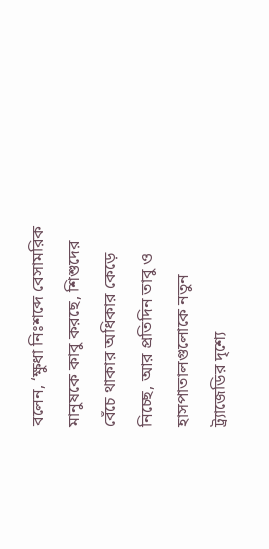বলেন, ‘ক্ষুধা নিঃশব্দে বেসামরিক মানুষকে কাবু করছে, শিশুদের বেঁচে থাকার অধিকার কেড়ে নিচ্ছে, আর প্রতিদিন তাবু ও হাসপাতালগুলোকে নতুন ট্র্যাজেডির দৃশ্যে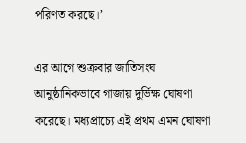পরিণত করছে।’

এর আগে শুক্রবার জাতিসংঘ আনুষ্ঠানিকভাবে গাজায় দুর্ভিক্ষ ঘোষণা করেছে। মধ্যপ্রাচ্যে এই প্রথম এমন ঘোষণা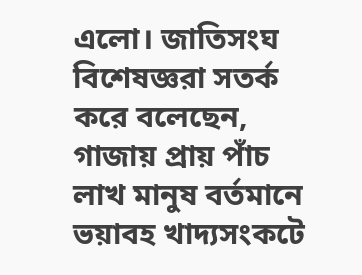এলো। জাতিসংঘ বিশেষজ্ঞরা সতর্ক করে বলেছেন, গাজায় প্রায় পাঁচ লাখ মানুষ বর্তমানে ভয়াবহ খাদ্যসংকটে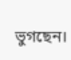ভুগছেন।